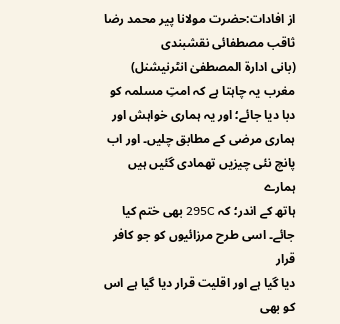از افادات:حضرت مولانا پیر محمد رضا ثاقب مصطفائی نقشبندی
(بانی ادارۃ المصطفیٰ انٹرنیشنل)
مغرب یہ چاہتا ہے کہ امتِ مسلمہ کو دبا دیا جائے؛ اور یہ ہماری خواہش اور
ہماری مرضی کے مطابق چلیں۔ اور اب پانچ نئی چیزیں تھمادی گئیں ہیں ہمارے
ہاتھ کے اندر؛ کہ 295C بھی ختم کیا جائے۔ اسی طرح مرزائیوں کو جو کافر قرار
دیا گیا ہے اور اقلیت قرار دیا گیا ہے اس کو بھی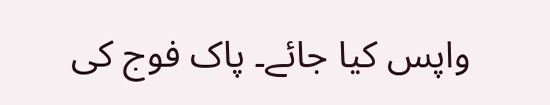واپس کیا جائے۔ پاک فوج کی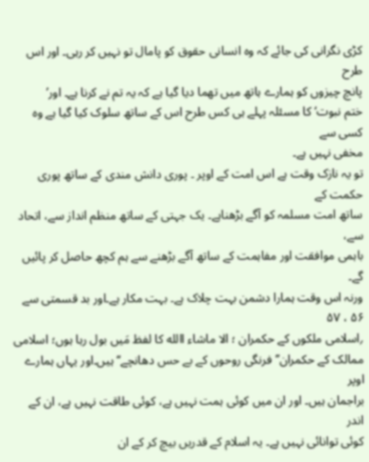کڑی نگرانی کی جائے کہ وہ انسانی حقوق کو پامال تو نہیں کر رہی۔ اور اس طرح
پانچ چیزوں کو ہمارے ہاتھ میں تھما دیا گیا ہے کہ یہ تم نے کرنا ہے۔ اور’
ختم نبوت‘ کا مسئلہ پہلے ہی کس طرح اس کے ساتھ سلوک کیا گیا ہے وہ کسی سے
مخفی نہیں ہے۔
تو یہ نازک وقت ہے اس امت کے اوپر ۔ پوری دانش مندی کے ساتھ پوری حکمت کے
ساتھ امت مسلمہ کو آگے بڑھناہے۔ یک جہتی کے ساتھ منظم انداز سے، اتحاد سے،
باہمی موافقت اور مفاہمت کے ساتھ آگے بڑھنے سے ہم کچھ حاصل کر پائیں گے۔
ورنہ اس وقت ہمارا دشمن بہت چلاک ہے۔ بہت مکار ہے۔اور بد قسمتی سے ۵۶ ، ۵۷
؍اسلامی ملکوں کے حکمران ؛ الا ماشاء االله کا لفظ مَیں بول رہا ہوں؛ اسلامی
ممالک کے حکمران’’ فرنگی روحوں کے بے حس دھانچے‘‘ ہیں۔اور یہاں ہمارے اوپر
براجمان ہیں۔ اور ان میں کوئی ہمت نہیں ہے، کوئی طاقت نہیں ہے، ان کے اندر
کوئی توانائی نہیں ہے۔ یہ اسلام کے قدریں بیچ کر کے ان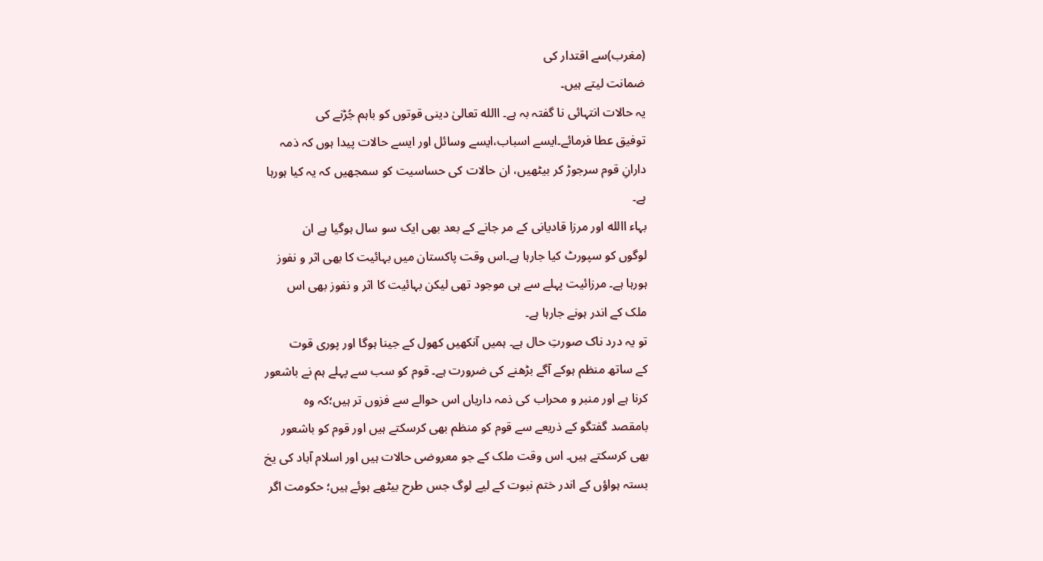(مغرب)سے اقتدار کی
ضمانت لیتے ہیں۔
یہ حالات انتہائی نا گفتہ بہ ہے۔ االله تعالیٰ دینی قوتوں کو باہم جُڑنے کی
توفیق عطا فرمائے۔ایسے اسباب،ایسے وسائل اور ایسے حالات پیدا ہوں کہ ذمہ
دارانِ قوم سرجوڑ کر بیٹھیں، ان حالات کی حساسیت کو سمجھیں کہ یہ کیا ہورہا
ہے۔
بہاء االله اور مرزا قادیانی کے مر جانے کے بعد بھی ایک سو سال ہوگیا ہے ان
لوگوں کو سپورٹ کیا جارہا ہے۔اس وقت پاکستان میں بہائیت کا بھی اثر و نفوز
ہورہا ہے۔ مرزائیت پہلے سے ہی موجود تھی لیکن بہائیت کا اثر و نفوز بھی اس
ملک کے اندر ہونے جارہا ہے۔
تو یہ درد ناک صورتِ حال ہے۔ ہمیں آنکھیں کھول کے جینا ہوگا اور پوری قوت
کے ساتھ منظم ہوکے آگے بڑھنے کی ضرورت ہے۔ قوم کو سب سے پہلے ہم نے باشعور
کرنا ہے اور منبر و محراب کی ذمہ داریاں اس حوالے سے فزوں تر ہیں؛کہ وہ
بامقصد گفتگو کے ذریعے سے قوم کو منظم بھی کرسکتے ہیں اور قوم کو باشعور
بھی کرسکتے ہیں۔ اس وقت ملک کے جو معروضی حالات ہیں اور اسلام آباد کی یخ
بستہ ہواؤں کے اندر ختم نبوت کے لیے لوگ جس طرح بیٹھے ہوئے ہیں؛ حکومت اگر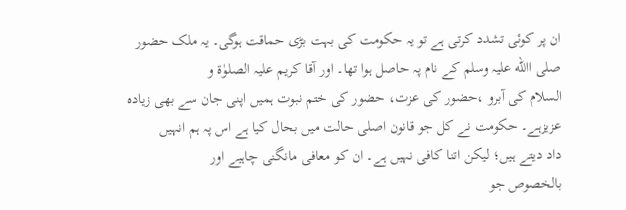ان پر کوئی تشدد کرتی ہے تو یہ حکومت کی بہت بڑی حماقت ہوگی۔ یہ ملک حضور
صلی االله علیہ وسلم کے نام پہ حاصل ہوا تھا۔ اور آقا کریم علیہ الصلوٰۃ و
السلام کی آبرو ،حضور کی عزت، حضور کی ختم نبوت ہمیں اپنی جان سے بھی زیادہ
عزیزہے۔ حکومت نے کل جو قانون اصلی حالت میں بحال کیا ہے اس پہ ہم انہیں
داد دیتے ہیں؛ لیکن اتنا کافی نہیں ہے۔ ان کو معافی مانگنی چاہیے اور
بالخصوص جو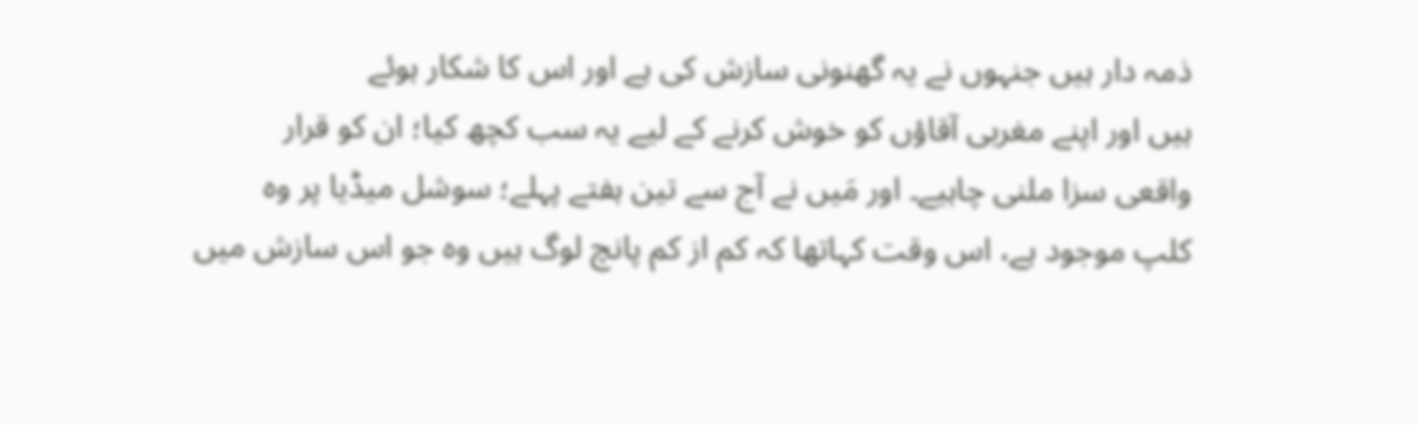ذمہ دار ہیں جنہوں نے یہ گھنونی سازش کی ہے اور اس کا شکار ہوئے
ہیں اور اپنے مغربی آقاؤں کو خوش کرنے کے لیے یہ سب کچھ کیا؛ ان کو قرار
واقعی سزا ملنی چاہیے۔ اور مَیں نے آج سے تین ہفتے پہلے؛ سوشل میڈیا پر وہ
کلپ موجود ہے، اس وقت کہاتھا کہ کم از کم پانچ لوگ ہیں وہ جو اس سازش میں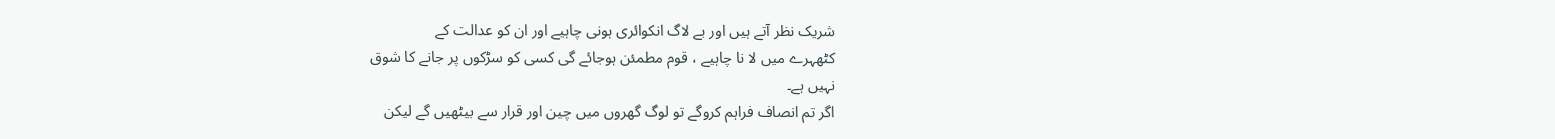شریک نظر آتے ہیں اور بے لاگ انکوائری ہونی چاہیے اور ان کو عدالت کے
کٹھہرے میں لا نا چاہیے ، قوم مطمئن ہوجائے گی کسی کو سڑکوں پر جانے کا شوق
نہیں ہے۔
اگر تم انصاف فراہم کروگے تو لوگ گھروں میں چین اور قرار سے بیٹھیں گے لیکن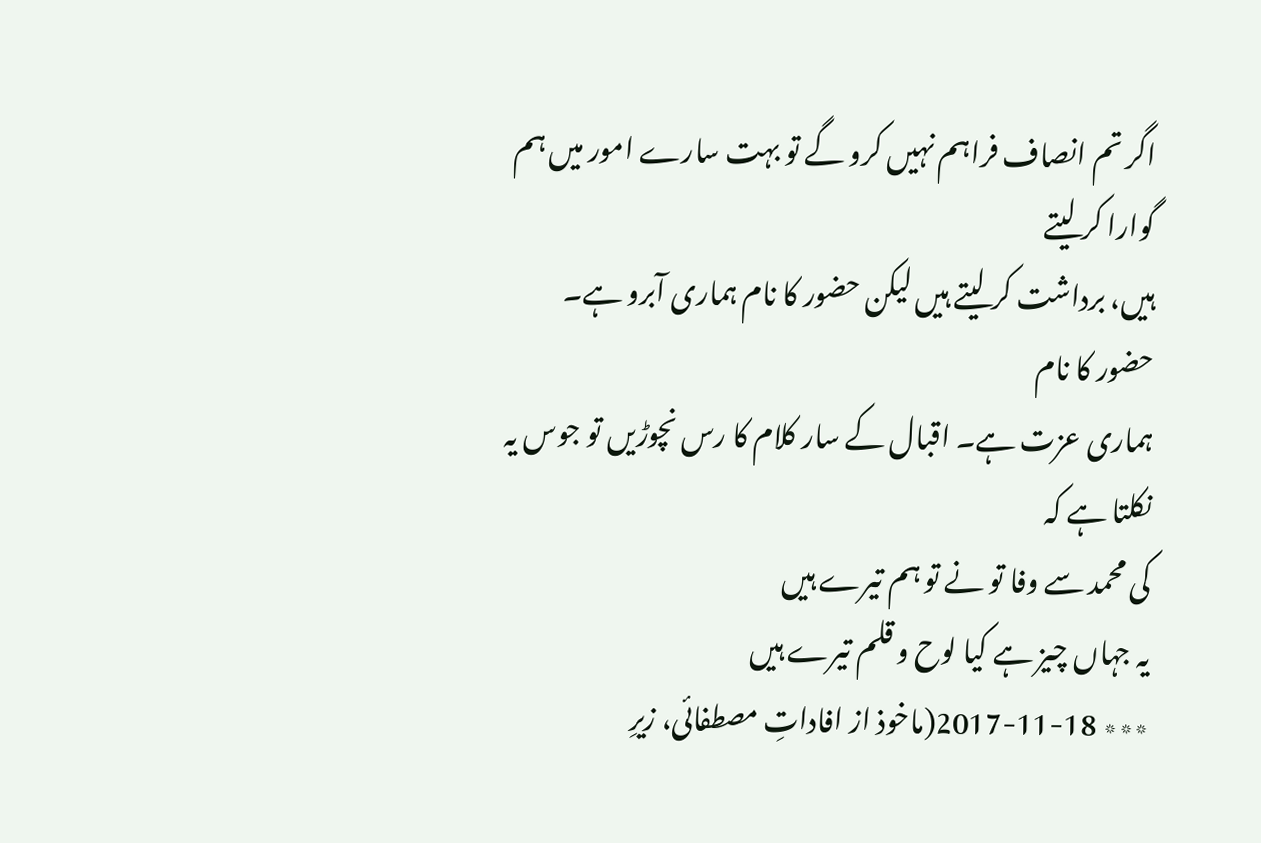اگر تم انصاف فراہم نہیں کرو گے تو بہت سارے امور میں ہم گوارا کر لیتے
ہیں، برداشت کر لیتے ہیں لیکن حضور کا نام ہماری آبرو ہے۔ حضور کا نام
ہماری عزت ہے۔ اقبال کے سار کلام کا رس نچوڑیں تو جوس یہ نکلتا ہے کہ
کی محمد سے وفا تو نے تو ہم تیرے ہیں
یہ جہاں چیز ہے کیا لوح و قلم تیرے ہیں
٭٭٭ 18-11-2017(ماخوذ از افاداتِ مصطفائی، زیرِ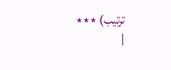ترتیب) ٭٭٭
|